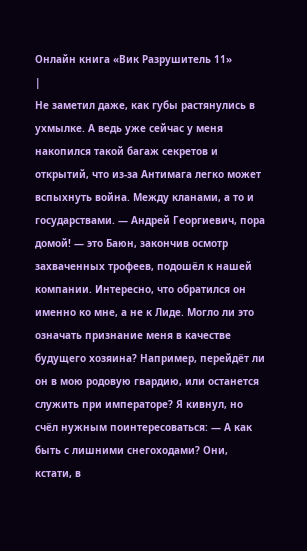Онлайн книга «Вик Разрушитель 11»
|
Не заметил даже, как губы растянулись в ухмылке. А ведь уже сейчас у меня накопился такой багаж секретов и открытий, что из-за Антимага легко может вспыхнуть война. Между кланами, а то и государствами. — Андрей Георгиевич, пора домой! — это Баюн, закончив осмотр захваченных трофеев, подошёл к нашей компании. Интересно, что обратился он именно ко мне, а не к Лиде. Могло ли это означать признание меня в качестве будущего хозяина? Например, перейдёт ли он в мою родовую гвардию, или останется служить при императоре? Я кивнул, но счёл нужным поинтересоваться: — А как быть с лишними снегоходами? Они, кстати, в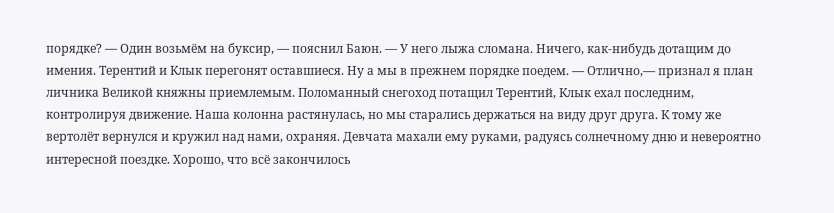порядке? — Один возьмём на буксир, — пояснил Баюн. — У него лыжа сломана. Ничего, как-нибудь дотащим до имения. Терентий и Клык перегонят оставшиеся. Ну а мы в прежнем порядке поедем. — Отлично,— признал я план личника Великой княжны приемлемым. Поломанный снегоход потащил Терентий, Клык ехал последним, контролируя движение. Наша колонна растянулась, но мы старались держаться на виду друг друга. К тому же вертолёт вернулся и кружил над нами, охраняя. Девчата махали ему руками, радуясь солнечному дню и невероятно интересной поездке. Хорошо, что всё закончилось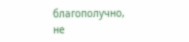благополучно, не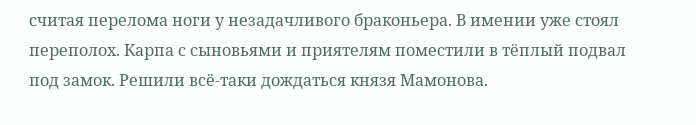считая перелома ноги у незадачливого браконьера. В имении уже стоял переполох. Карпа с сыновьями и приятелям поместили в тёплый подвал под замок. Решили всё-таки дождаться князя Мамонова.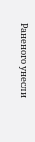Раненого унесли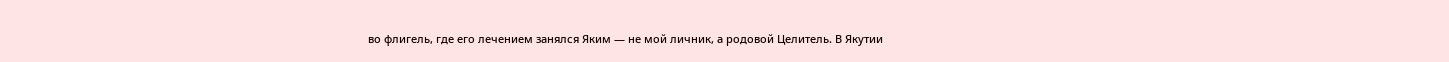во флигель, где его лечением занялся Яким — не мой личник, а родовой Целитель. В Якутии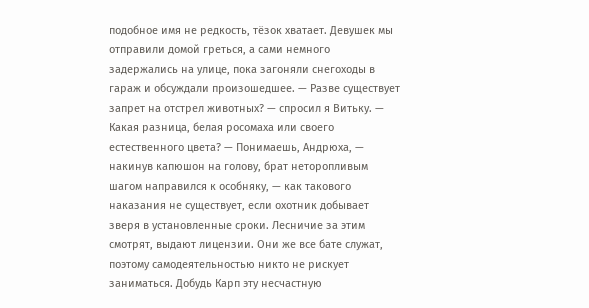подобное имя не редкость, тёзок хватает. Девушек мы отправили домой греться, а сами немного задержались на улице, пока загоняли снегоходы в гараж и обсуждали произошедшее. — Разве существует запрет на отстрел животных? — спросил я Витьку. — Какая разница, белая росомаха или своего естественного цвета? — Понимаешь, Андрюха, — накинув капюшон на голову, брат неторопливым шагом направился к особняку, — как такового наказания не существует, если охотник добывает зверя в установленные сроки. Лесничие за этим смотрят, выдают лицензии. Они же все бате служат, поэтому самодеятельностью никто не рискует заниматься. Добудь Карп эту несчастную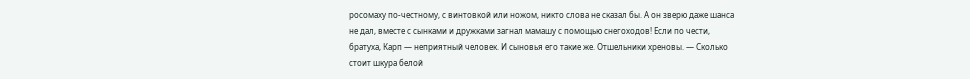росомаху по-честному, с винтовкой или ножом, никто слова не сказал бы. А он зверю даже шанса не дал, вместе с сынками и дружками загнал мамашу с помощью снегоходов! Если по чести, братуха, Карп — неприятный человек. И сыновья его такие же. Отшельники хреновы. — Сколько стоит шкура белой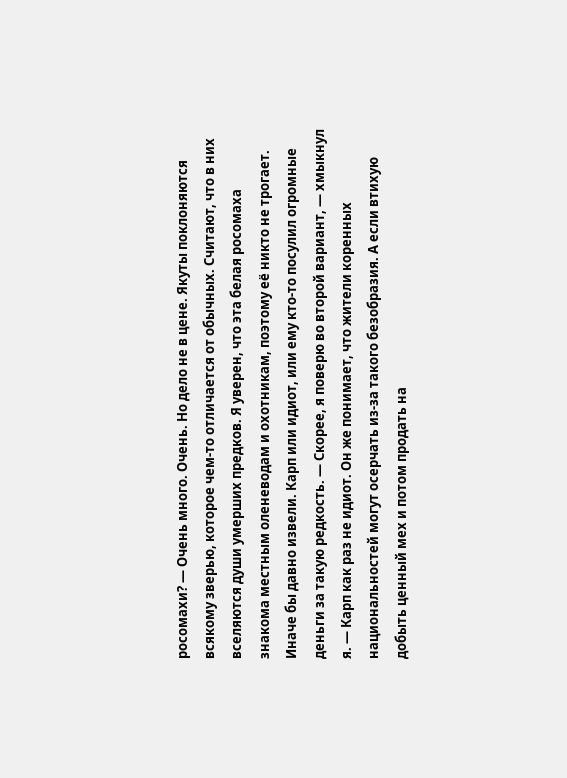росомахи? — Очень много. Очень. Но дело не в цене. Якуты поклоняются всякому зверью, которое чем-то отличается от обычных. Считают, что в них вселяются души умерших предков. Я уверен, что эта белая росомаха знакома местным оленеводам и охотникам, поэтому её никто не трогает. Иначе бы давно извели. Карп или идиот, или ему кто-то посулил огромные деньги за такую редкость. — Скорее, я поверю во второй вариант, — хмыкнул я. — Карп как раз не идиот. Он же понимает, что жители коренных национальностей могут осерчать из-за такого безобразия. А если втихую добыть ценный мех и потом продать на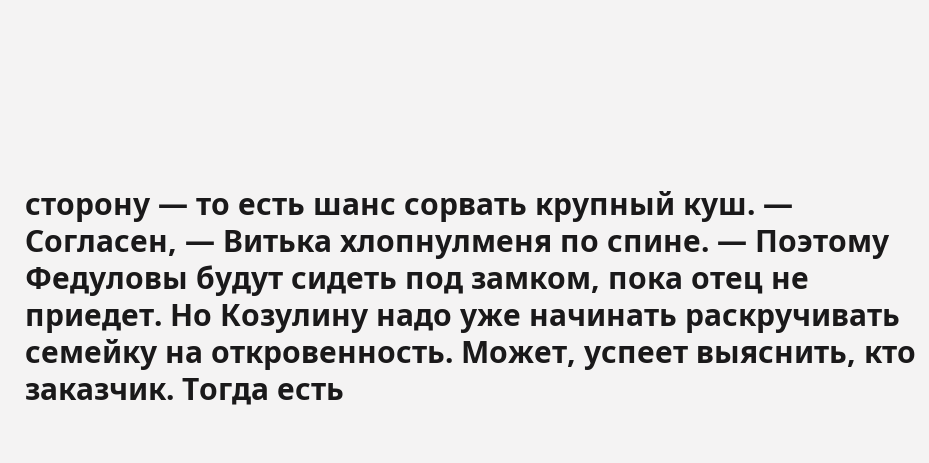сторону — то есть шанс сорвать крупный куш. — Согласен, — Витька хлопнулменя по спине. — Поэтому Федуловы будут сидеть под замком, пока отец не приедет. Но Козулину надо уже начинать раскручивать семейку на откровенность. Может, успеет выяснить, кто заказчик. Тогда есть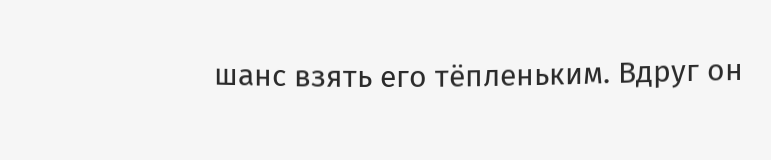шанс взять его тёпленьким. Вдруг он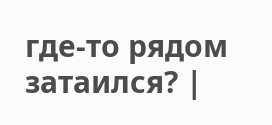где-то рядом затаился? |